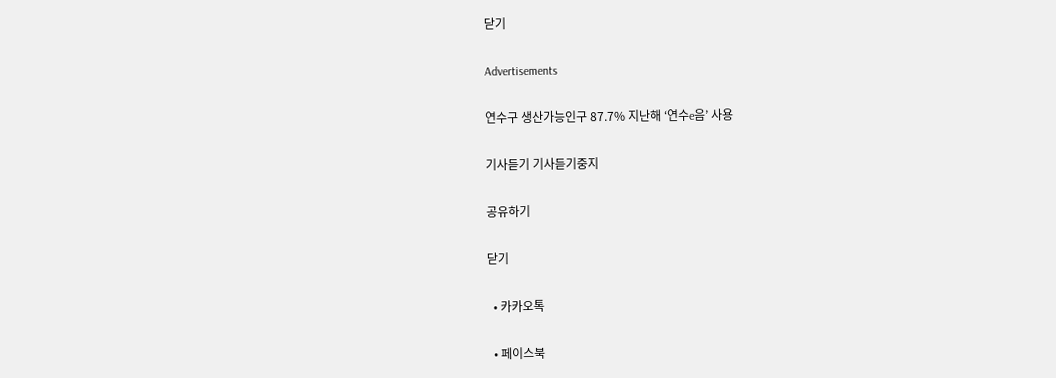닫기

Advertisements

연수구 생산가능인구 87.7% 지난해 ‘연수e음’ 사용

기사듣기 기사듣기중지

공유하기

닫기

  • 카카오톡

  • 페이스북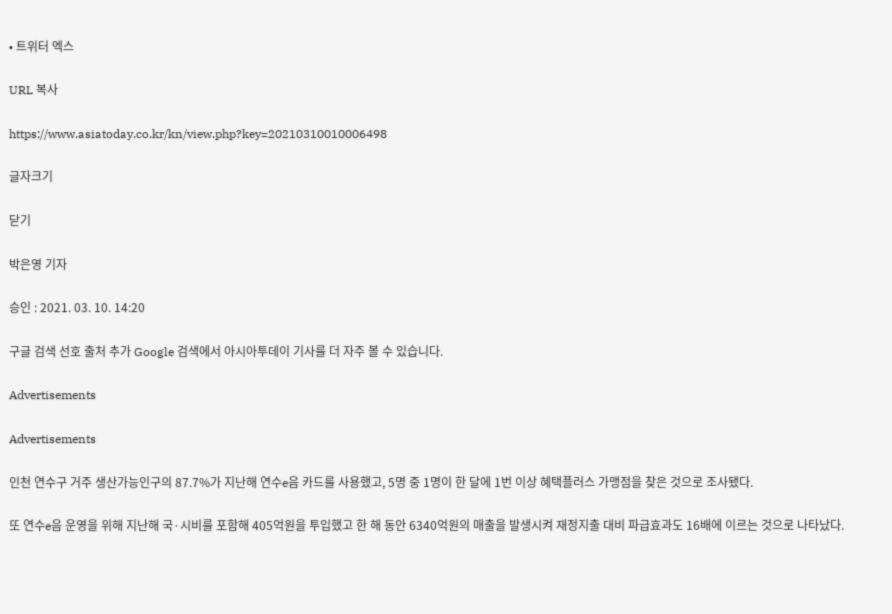• 트위터 엑스

URL 복사

https://www.asiatoday.co.kr/kn/view.php?key=20210310010006498

글자크기

닫기

박은영 기자

승인 : 2021. 03. 10. 14:20

구글 검색 선호 출처 추가 Google 검색에서 아시아투데이 기사를 더 자주 볼 수 있습니다.

Advertisements

Advertisements

인천 연수구 거주 생산가능인구의 87.7%가 지난해 연수e음 카드를 사용했고, 5명 중 1명이 한 달에 1번 이상 혜택플러스 가맹점을 찾은 것으로 조사됐다.

또 연수e음 운영을 위해 지난해 국·시비를 포함해 405억원을 투입했고 한 해 동안 6340억원의 매출을 발생시켜 재정지출 대비 파급효과도 16배에 이르는 것으로 나타났다.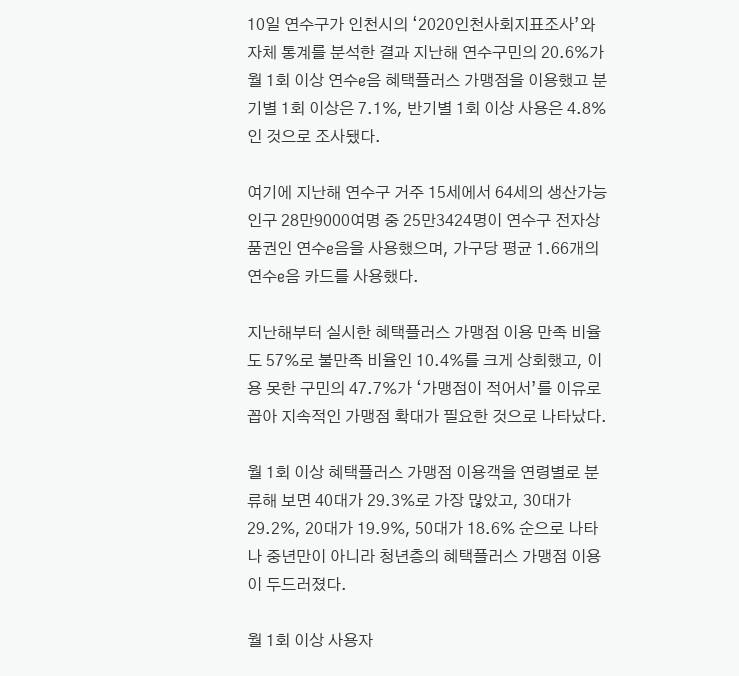10일 연수구가 인천시의 ‘2020인천사회지표조사’와 자체 통계를 분석한 결과 지난해 연수구민의 20.6%가 월 1회 이상 연수e음 혜택플러스 가맹점을 이용했고 분기별 1회 이상은 7.1%, 반기별 1회 이상 사용은 4.8%인 것으로 조사됐다.

여기에 지난해 연수구 거주 15세에서 64세의 생산가능인구 28만9000여명 중 25만3424명이 연수구 전자상품권인 연수e음을 사용했으며, 가구당 평균 1.66개의 연수e음 카드를 사용했다.

지난해부터 실시한 혜택플러스 가맹점 이용 만족 비율도 57%로 불만족 비율인 10.4%를 크게 상회했고, 이용 못한 구민의 47.7%가 ‘가맹점이 적어서’를 이유로 꼽아 지속적인 가맹점 확대가 필요한 것으로 나타났다.

월 1회 이상 혜택플러스 가맹점 이용객을 연령별로 분류해 보면 40대가 29.3%로 가장 많았고, 30대가 29.2%, 20대가 19.9%, 50대가 18.6% 순으로 나타나 중년만이 아니라 청년층의 혜택플러스 가맹점 이용이 두드러졌다.

월 1회 이상 사용자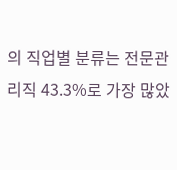의 직업별 분류는 전문관리직 43.3%로 가장 많았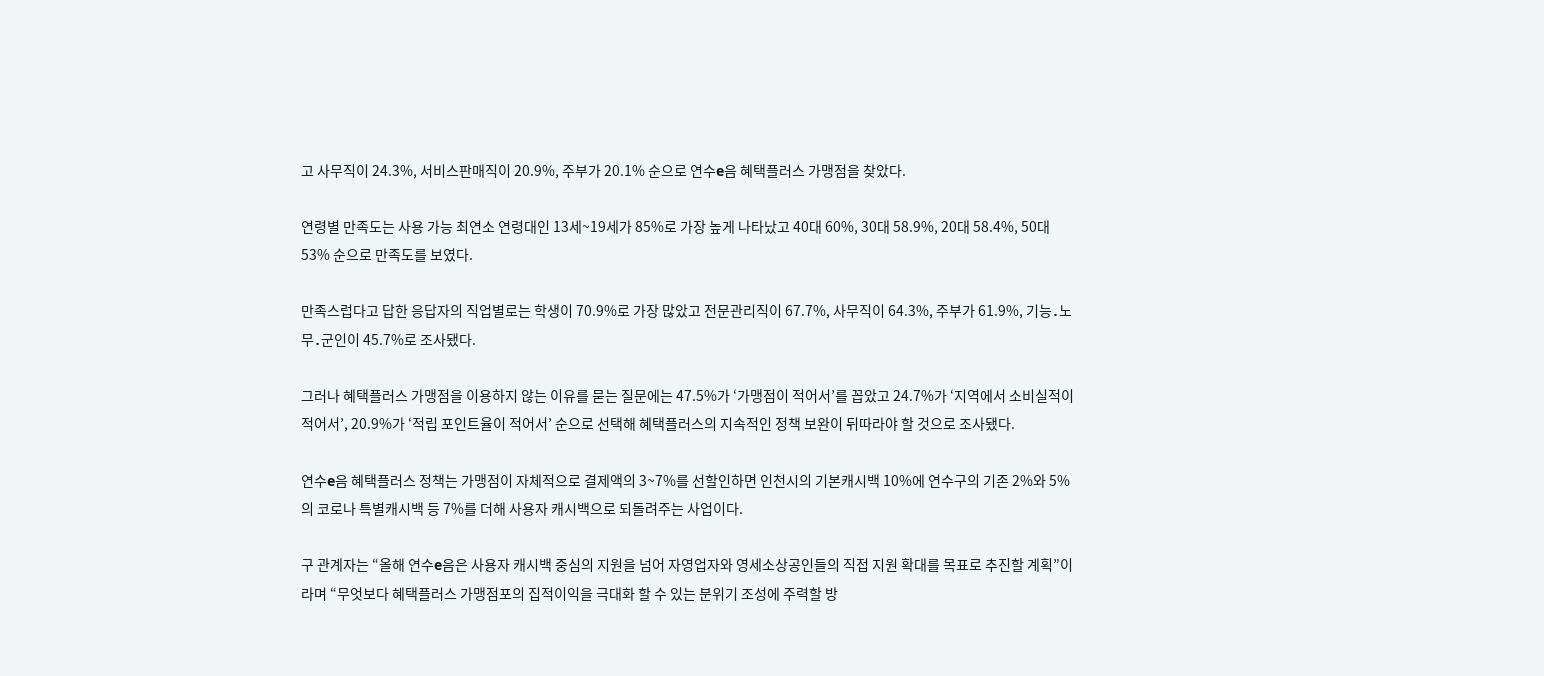고 사무직이 24.3%, 서비스판매직이 20.9%, 주부가 20.1% 순으로 연수e음 혜택플러스 가맹점을 찾았다.

연령별 만족도는 사용 가능 최연소 연령대인 13세~19세가 85%로 가장 높게 나타났고 40대 60%, 30대 58.9%, 20대 58.4%, 50대 53% 순으로 만족도를 보였다.

만족스럽다고 답한 응답자의 직업별로는 학생이 70.9%로 가장 많았고 전문관리직이 67.7%, 사무직이 64.3%, 주부가 61.9%, 기능․노무․군인이 45.7%로 조사됐다.

그러나 혜택플러스 가맹점을 이용하지 않는 이유를 묻는 질문에는 47.5%가 ‘가맹점이 적어서’를 꼽았고 24.7%가 ‘지역에서 소비실적이 적어서’, 20.9%가 ‘적립 포인트율이 적어서’ 순으로 선택해 혜택플러스의 지속적인 정책 보완이 뒤따라야 할 것으로 조사됐다.

연수e음 혜택플러스 정책는 가맹점이 자체적으로 결제액의 3~7%를 선할인하면 인천시의 기본캐시백 10%에 연수구의 기존 2%와 5%의 코로나 특별캐시백 등 7%를 더해 사용자 캐시백으로 되돌려주는 사업이다.

구 관계자는 “올해 연수e음은 사용자 캐시백 중심의 지원을 넘어 자영업자와 영세소상공인들의 직접 지원 확대를 목표로 추진할 계획”이라며 “무엇보다 혜택플러스 가맹점포의 집적이익을 극대화 할 수 있는 분위기 조성에 주력할 방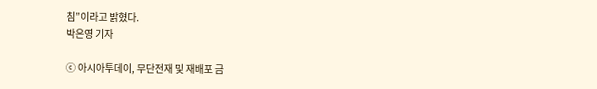침”이라고 밝혔다.
박은영 기자

ⓒ 아시아투데이, 무단전재 및 재배포 금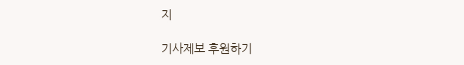지

기사제보 후원하기